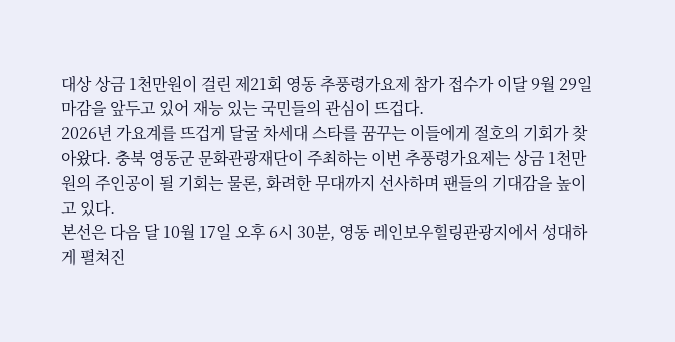대상 상금 1천만원이 걸린 제21회 영동 추풍령가요제 참가 접수가 이달 9월 29일 마감을 앞두고 있어 재능 있는 국민들의 관심이 뜨겁다.
2026년 가요계를 뜨겁게 달굴 차세대 스타를 꿈꾸는 이들에게 절호의 기회가 찾아왔다. 충북 영동군 문화관광재단이 주최하는 이번 추풍령가요제는 상금 1천만원의 주인공이 될 기회는 물론, 화려한 무대까지 선사하며 팬들의 기대감을 높이고 있다.
본선은 다음 달 10월 17일 오후 6시 30분, 영동 레인보우힐링관광지에서 성대하게 펼쳐진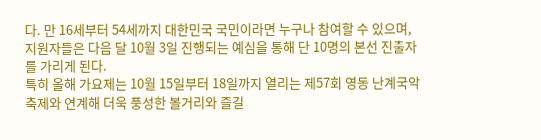다. 만 16세부터 54세까지 대한민국 국민이라면 누구나 참여할 수 있으며, 지원자들은 다음 달 10월 3일 진행되는 예심을 통해 단 10명의 본선 진출자를 가리게 된다.
특히 올해 가요제는 10월 15일부터 18일까지 열리는 제57회 영동 난계국악축제와 연계해 더욱 풍성한 볼거리와 즐길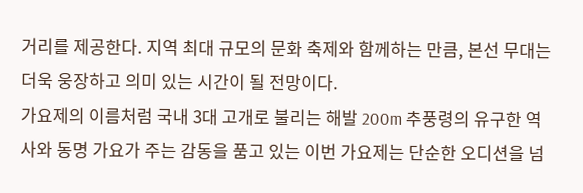거리를 제공한다. 지역 최대 규모의 문화 축제와 함께하는 만큼, 본선 무대는 더욱 웅장하고 의미 있는 시간이 될 전망이다.
가요제의 이름처럼 국내 3대 고개로 불리는 해발 200m 추풍령의 유구한 역사와 동명 가요가 주는 감동을 품고 있는 이번 가요제는 단순한 오디션을 넘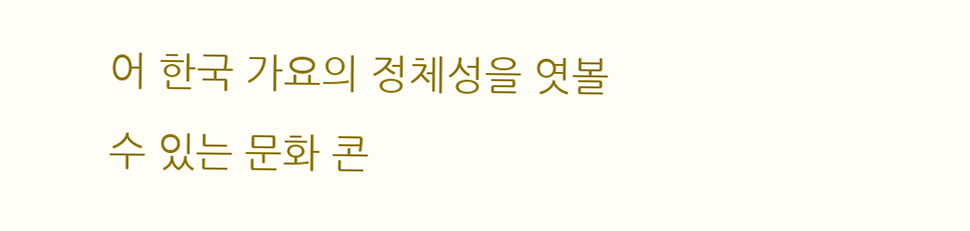어 한국 가요의 정체성을 엿볼 수 있는 문화 콘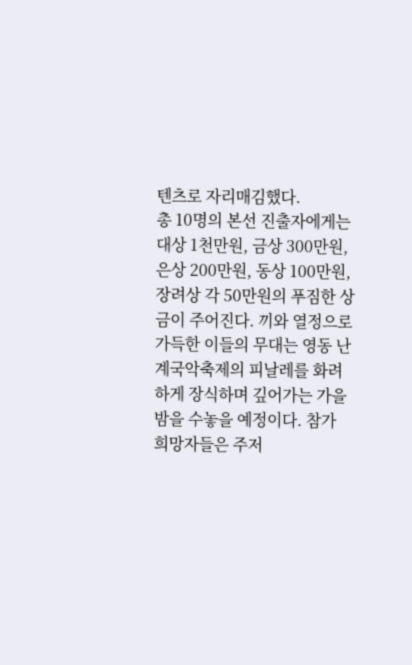텐츠로 자리매김했다.
총 10명의 본선 진출자에게는 대상 1천만원, 금상 300만원, 은상 200만원, 동상 100만원, 장려상 각 50만원의 푸짐한 상금이 주어진다. 끼와 열정으로 가득한 이들의 무대는 영동 난계국악축제의 피날레를 화려하게 장식하며 깊어가는 가을밤을 수놓을 예정이다. 참가 희망자들은 주저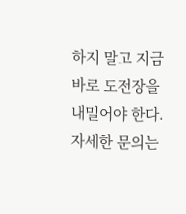하지 말고 지금 바로 도전장을 내밀어야 한다. 자세한 문의는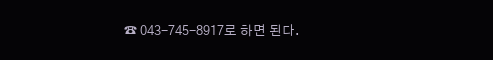☎ 043-745-8917로 하면 된다.